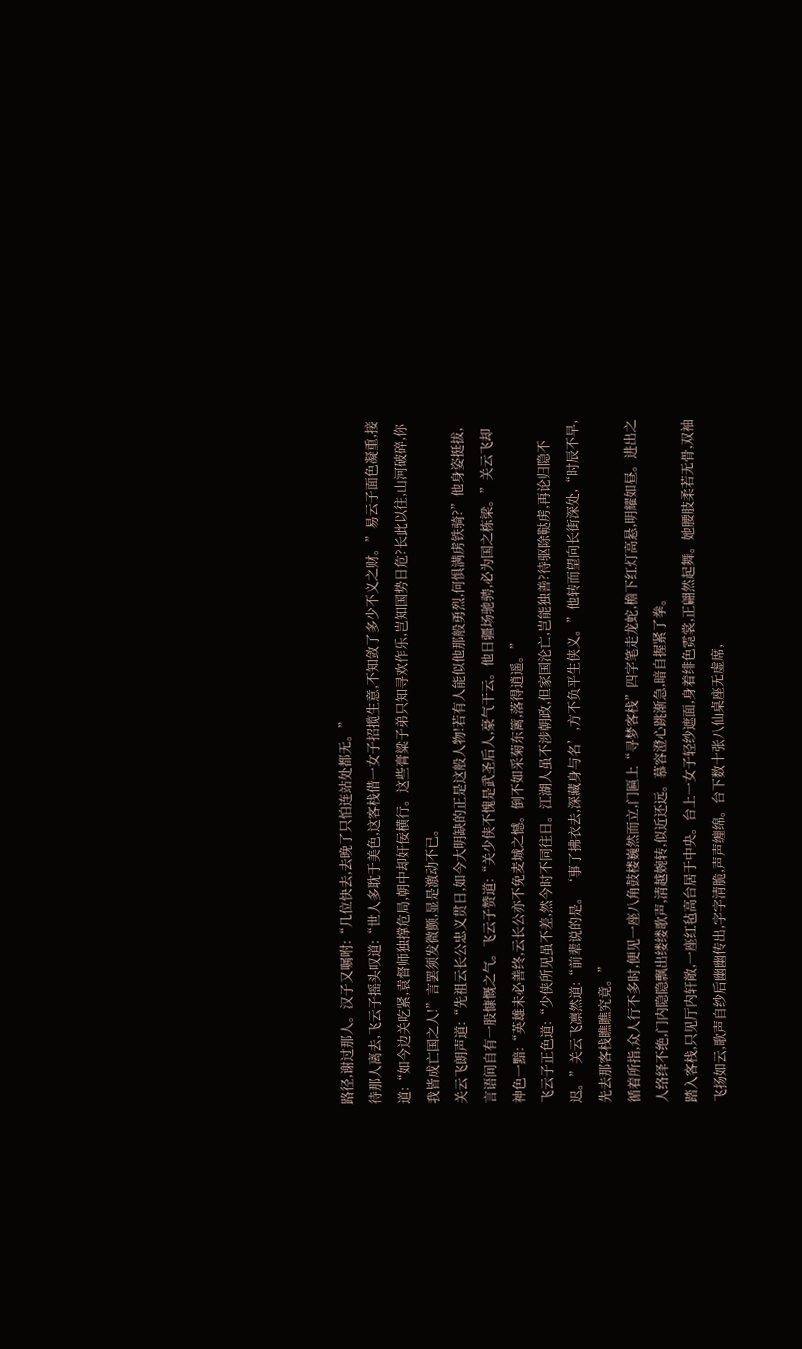路径,谢过那人。汉子又嘱咐:“几位快去,去晚了只怕连站处都无。”
待那人离去,飞云子摇头叹道:“世人多耽于美色,这客栈借一女子招揽生意,不知敛了多少不义之财。”易云子面色凝重,接道:“如今边关吃紧,袁督师独撑危局,朝中却奸佞横行。这些膏粱子弟只知寻欢作乐,岂知国势日危?长此以往,山河破碎,你我皆成亡国之人!”言罢须发微颤,显是激动不已。
关云飞朗声道:“先祖云长公忠义贯日,如今大明缺的正是这般人物!若有人能似他那般勇烈,何惧满虏铁骑?”他身姿挺拔,言语间自有一股慷慨之气。飞云子赞道:“关少侠不愧是武圣后人,豪气干云。他日疆场驰骋,必为国之栋梁。”关云飞却神色一黯:“英雄未必善终,云长公亦不免麦城之憾。倒不如采菊东篱,落得逍遥。”
飞云子正色道:“少侠所见虽不差,然今时不同往日。江湖人虽不涉朝政,但家国沦亡,岂能独善?待驱除鞑虏,再论归隐不迟。”关云飞凛然道:“前辈说的是。‘事了拂衣去,深藏身与名’,方不负平生侠义。”他转而望向长街深处,“时辰不早,先去那客栈瞧瞧究竟。”
循着所指,众人行不多时,便见一座八角鼓楼巍然而立,门匾上“寻梦客栈”四字笔走龙蛇,檐下红灯高悬,明耀如昼。进出之人络绎不绝,门内隐隐飘出缕缕歌声,清越婉转,似近还远。慕容澄心跳渐急,暗自握紧了拳。
踏入客栈,只见厅内轩敞,一座红毡高台居于中央。台上一女子轻纱遮面,身着绯色霓裳,正翩然起舞。她腰肢柔若无骨,双袖飞扬如云,歌声自纱后幽幽传出,字字清脆,声声缠绵。台下数十张八仙桌座无虚席,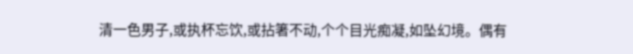清一色男子,或执杯忘饮,或拈箸不动,个个目光痴凝,如坠幻境。偶有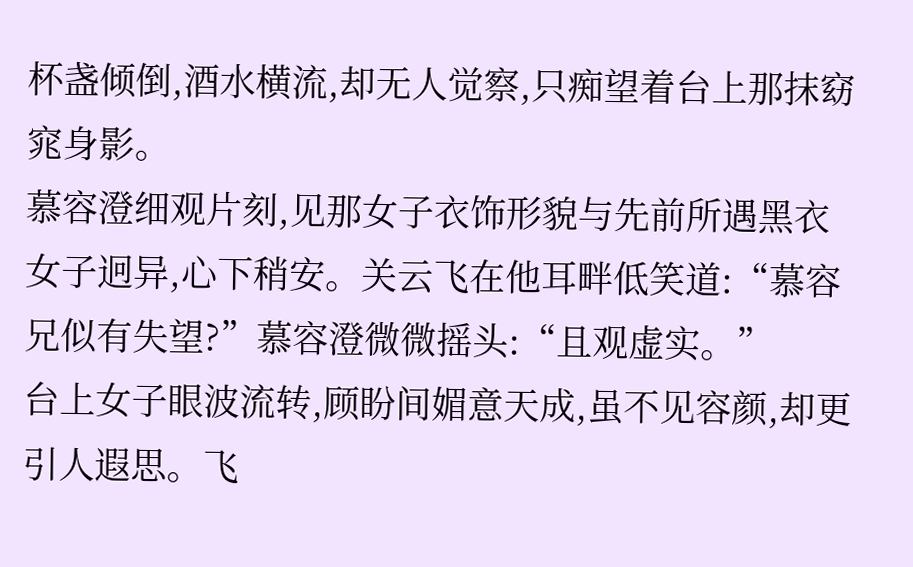杯盏倾倒,酒水横流,却无人觉察,只痴望着台上那抹窈窕身影。
慕容澄细观片刻,见那女子衣饰形貌与先前所遇黑衣女子迥异,心下稍安。关云飞在他耳畔低笑道:“慕容兄似有失望?”慕容澄微微摇头:“且观虚实。”
台上女子眼波流转,顾盼间媚意天成,虽不见容颜,却更引人遐思。飞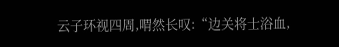云子环视四周,喟然长叹:“边关将士浴血,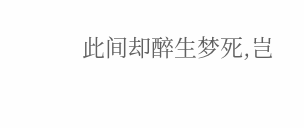此间却醉生梦死,岂